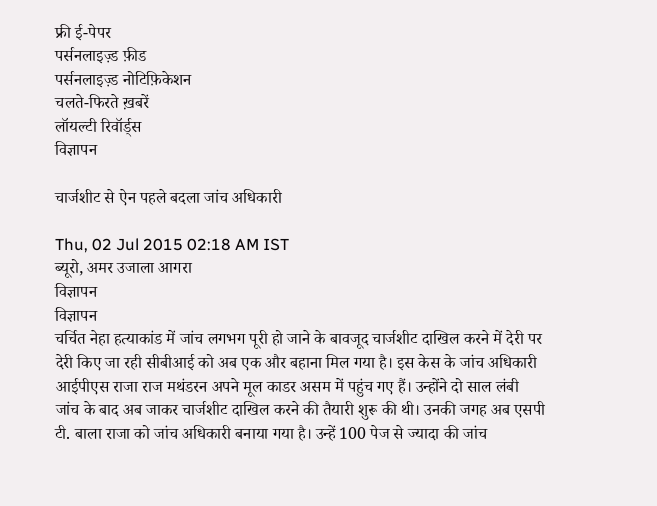फ्री ई-पेपर
पर्सनलाइज़्ड फ़ीड
पर्सनलाइज़्ड नोटिफ़िकेशन
चलते-फिरते ख़बरें
लॉयल्टी रिवॉर्ड्स
विज्ञापन

चार्जशीट से ऐन पहले बदला जांच अधिकारी

Thu, 02 Jul 2015 02:18 AM IST
ब्यूरो, अमर उजाला आगरा
विज्ञापन
विज्ञापन
चर्चित नेहा हत्याकांड में जांच लगभग पूरी हो जाने के बावजूद चार्जशीट दाखिल करने में देरी पर देरी किए जा रही सीबीआई को अब एक और बहाना मिल गया है। इस केस के जांच अधिकारी आईपीएस राजा राज मथंडरन अपने मूल काडर असम में पहुंच गए हैं। उन्होंने दो साल लंबी जांच के बाद अब जाकर चार्जशीट दाखिल करने की तैयारी शुरू की थी। उनकी जगह अब एसपी टी. बाला राजा को जांच अधिकारी बनाया गया है। उन्हें 100 पेज से ज्यादा की जांच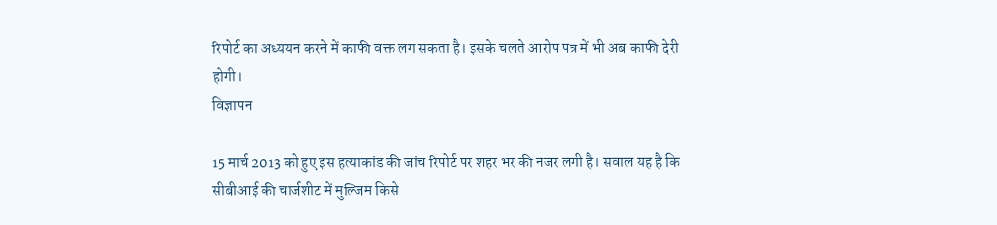रिपोर्ट का अध्ययन करने में काफी वक्त लग सकता है। इसके चलते आरोप पत्र में भी अब काफी देरी होगी।
विज्ञापन

15 मार्च 2013 को हुए इस हत्याकांड की जांच रिपोर्ट पर शहर भर की नजर लगी है। सवाल यह है कि सीबीआई की चार्जशीट में मुल्जिम किसे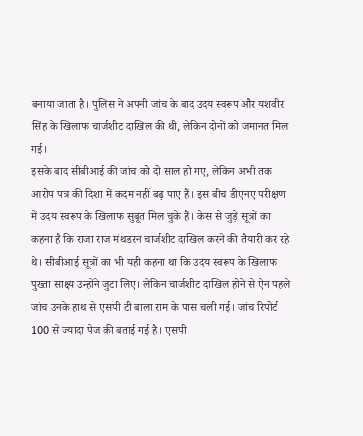बनाया जाता है। पुलिस ने अपनी जांच के बाद उदय स्वरूप और यशवीर सिंह के खिलाफ चार्जशीट दाखिल की थी, लेकिन दोनों को जमानत मिल गई।
इसके बाद सीबीआई की जांच को दो साल हो गए, लेकिन अभी तक आरोप पत्र की दिशा में कदम नहीं बढ़ पाए हैं। इस बीच डीएनए परीक्षण में उदय स्वरूप के खिलाफ सुबूत मिल चुके हैं। केस से जुड़े सूत्रों का कहना है कि राजा राज मंथडरन चार्जशीट दाखिल करने की तैयारी कर रहे थे। सीबीआई सूत्रों का भी यही कहना था कि उदय स्वरूप के खिलाफ पुख्ता साक्ष्य उन्होंने जुटा लिए। लेकिन चार्जशीट दाखिल होने से ऐन पहले जांच उनके हाथ से एसपी टी बाला राम के पास चली गई। जांच रिपोर्ट 100 से ज्यादा पेज की बताई गई है। एसपी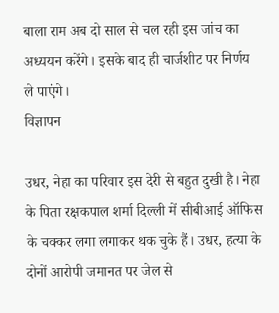बाला राम अब दो साल से चल रही इस जांच का अध्ययन करेंगे। इसके बाद ही चार्जशीट पर निर्णय ले पाएंगे।
विज्ञापन

उधर, नेहा का परिवार इस देरी से बहुत दुखी है। नेहा के पिता रक्षकपाल शर्मा दिल्ली में सीबीआई ऑफिस के चक्कर लगा लगाकर थक चुके हैं। उधर, हत्या के दोनों आरोपी जमानत पर जेल से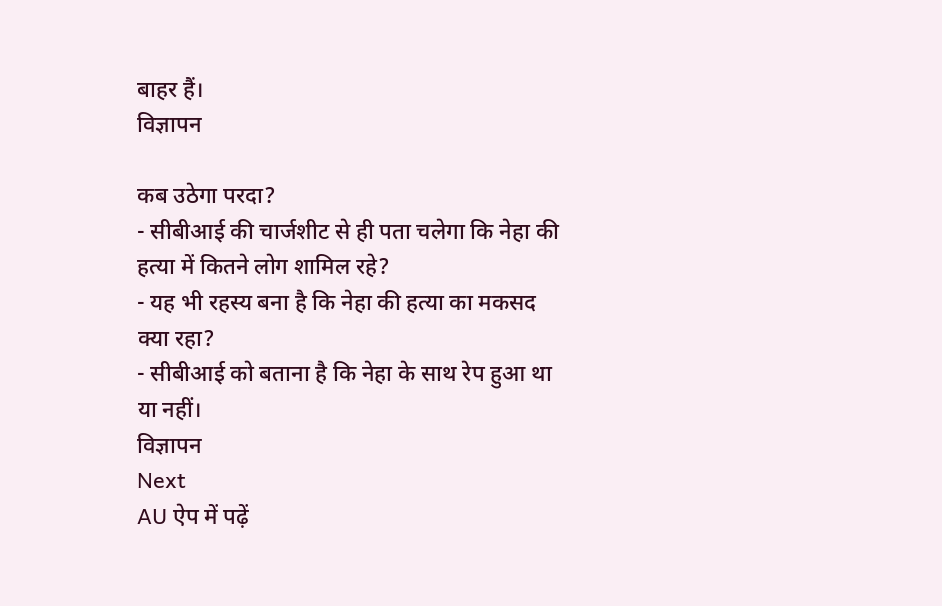बाहर हैं।
विज्ञापन

कब उठेगा परदा?
- सीबीआई की चार्जशीट से ही पता चलेगा कि नेहा की हत्या में कितने लोग शामिल रहे?
- यह भी रहस्य बना है कि नेहा की हत्या का मकसद क्या रहा?
- सीबीआई को बताना है कि नेहा के साथ रेप हुआ था या नहीं।
विज्ञापन
Next
AU ऐप में पढ़ें